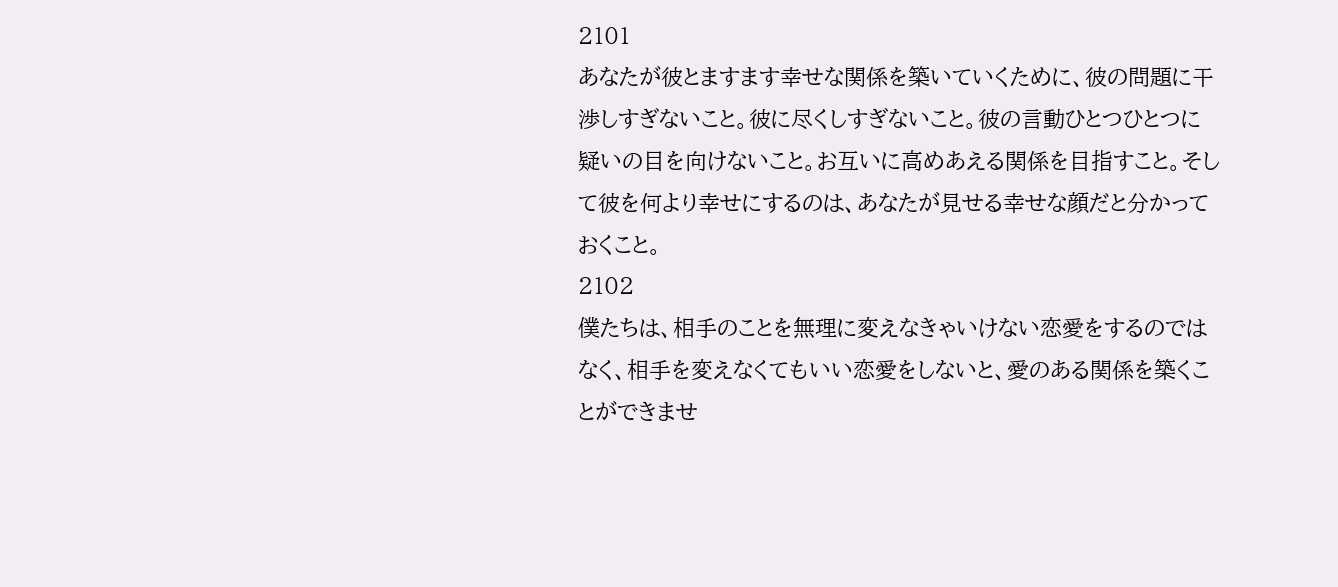2101
あなたが彼とますます幸せな関係を築いていくために、彼の問題に干渉しすぎないこと。彼に尽くしすぎないこと。彼の言動ひとつひとつに疑いの目を向けないこと。お互いに高めあえる関係を目指すこと。そして彼を何より幸せにするのは、あなたが見せる幸せな顔だと分かっておくこと。
2102
僕たちは、相手のことを無理に変えなきゃいけない恋愛をするのではなく、相手を変えなくてもいい恋愛をしないと、愛のある関係を築くことができませ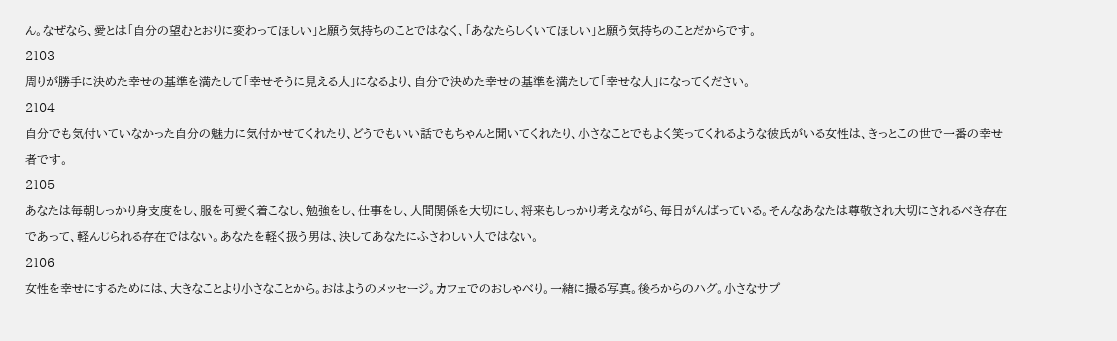ん。なぜなら、愛とは「自分の望むとおりに変わってほしい」と願う気持ちのことではなく、「あなたらしくいてほしい」と願う気持ちのことだからです。
2103
周りが勝手に決めた幸せの基準を満たして「幸せそうに見える人」になるより、自分で決めた幸せの基準を満たして「幸せな人」になってください。
2104
自分でも気付いていなかった自分の魅力に気付かせてくれたり、どうでもいい話でもちゃんと聞いてくれたり、小さなことでもよく笑ってくれるような彼氏がいる女性は、きっとこの世で一番の幸せ者です。
2105
あなたは毎朝しっかり身支度をし、服を可愛く着こなし、勉強をし、仕事をし、人間関係を大切にし、将来もしっかり考えながら、毎日がんばっている。そんなあなたは尊敬され大切にされるべき存在であって、軽んじられる存在ではない。あなたを軽く扱う男は、決してあなたにふさわしい人ではない。
2106
女性を幸せにするためには、大きなことより小さなことから。おはようのメッセージ。カフェでのおしゃべり。一緒に撮る写真。後ろからのハグ。小さなサプ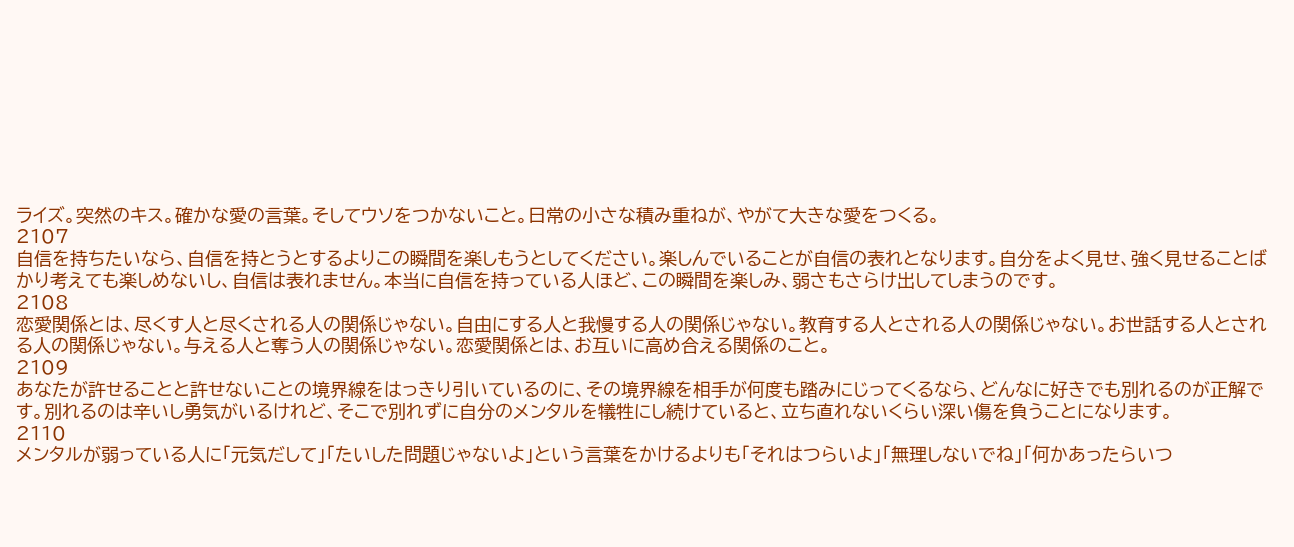ライズ。突然のキス。確かな愛の言葉。そしてウソをつかないこと。日常の小さな積み重ねが、やがて大きな愛をつくる。
2107
自信を持ちたいなら、自信を持とうとするよりこの瞬間を楽しもうとしてください。楽しんでいることが自信の表れとなります。自分をよく見せ、強く見せることばかり考えても楽しめないし、自信は表れません。本当に自信を持っている人ほど、この瞬間を楽しみ、弱さもさらけ出してしまうのです。
2108
恋愛関係とは、尽くす人と尽くされる人の関係じゃない。自由にする人と我慢する人の関係じゃない。教育する人とされる人の関係じゃない。お世話する人とされる人の関係じゃない。与える人と奪う人の関係じゃない。恋愛関係とは、お互いに高め合える関係のこと。
2109
あなたが許せることと許せないことの境界線をはっきり引いているのに、その境界線を相手が何度も踏みにじってくるなら、どんなに好きでも別れるのが正解です。別れるのは辛いし勇気がいるけれど、そこで別れずに自分のメンタルを犠牲にし続けていると、立ち直れないくらい深い傷を負うことになります。
2110
メンタルが弱っている人に「元気だして」「たいした問題じゃないよ」という言葉をかけるよりも「それはつらいよ」「無理しないでね」「何かあったらいつ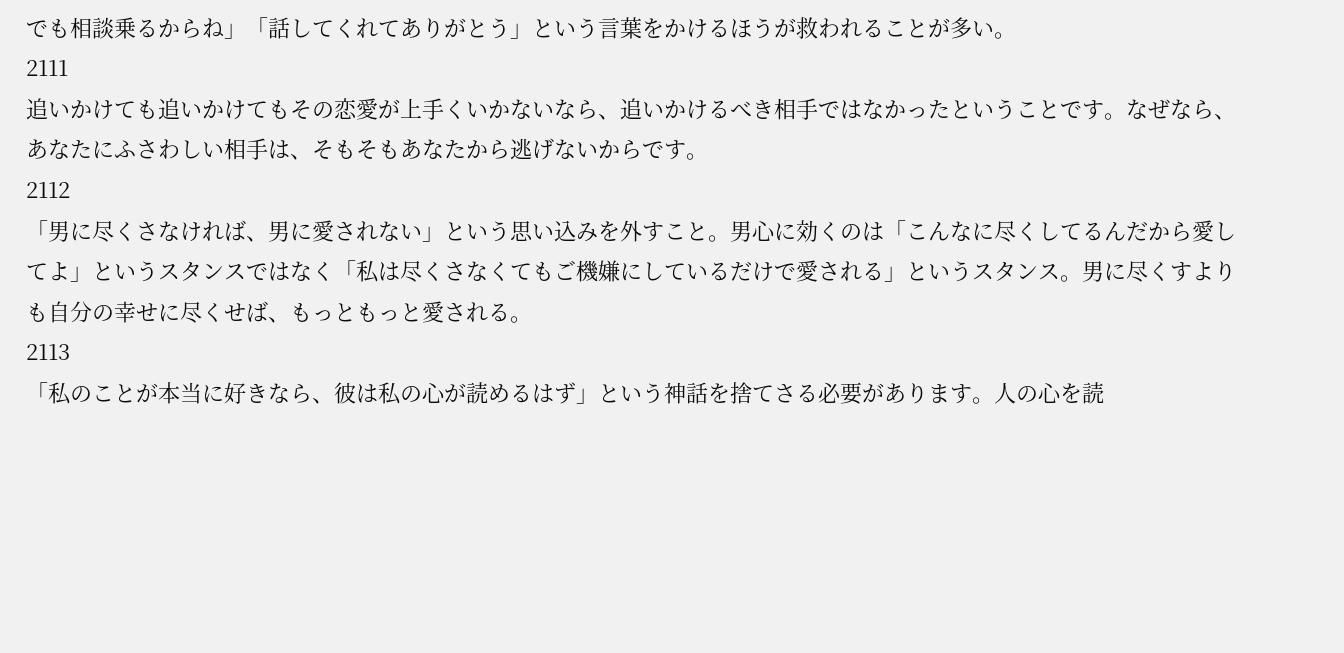でも相談乗るからね」「話してくれてありがとう」という言葉をかけるほうが救われることが多い。
2111
追いかけても追いかけてもその恋愛が上手くいかないなら、追いかけるべき相手ではなかったということです。なぜなら、あなたにふさわしい相手は、そもそもあなたから逃げないからです。
2112
「男に尽くさなければ、男に愛されない」という思い込みを外すこと。男心に効くのは「こんなに尽くしてるんだから愛してよ」というスタンスではなく「私は尽くさなくてもご機嫌にしているだけで愛される」というスタンス。男に尽くすよりも自分の幸せに尽くせば、もっともっと愛される。
2113
「私のことが本当に好きなら、彼は私の心が読めるはず」という神話を捨てさる必要があります。人の心を読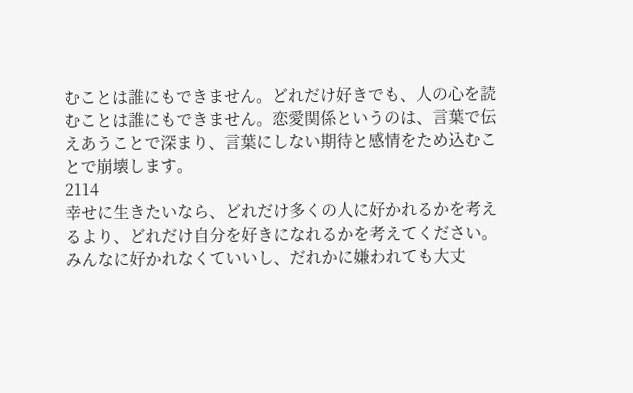むことは誰にもできません。どれだけ好きでも、人の心を読むことは誰にもできません。恋愛関係というのは、言葉で伝えあうことで深まり、言葉にしない期待と感情をため込むことで崩壊します。
2114
幸せに生きたいなら、どれだけ多くの人に好かれるかを考えるより、どれだけ自分を好きになれるかを考えてください。みんなに好かれなくていいし、だれかに嫌われても大丈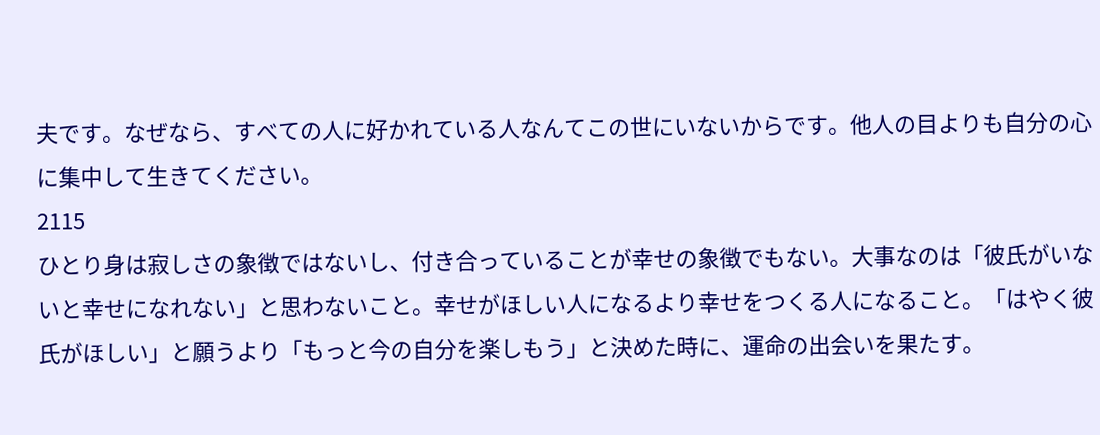夫です。なぜなら、すべての人に好かれている人なんてこの世にいないからです。他人の目よりも自分の心に集中して生きてください。
2115
ひとり身は寂しさの象徴ではないし、付き合っていることが幸せの象徴でもない。大事なのは「彼氏がいないと幸せになれない」と思わないこと。幸せがほしい人になるより幸せをつくる人になること。「はやく彼氏がほしい」と願うより「もっと今の自分を楽しもう」と決めた時に、運命の出会いを果たす。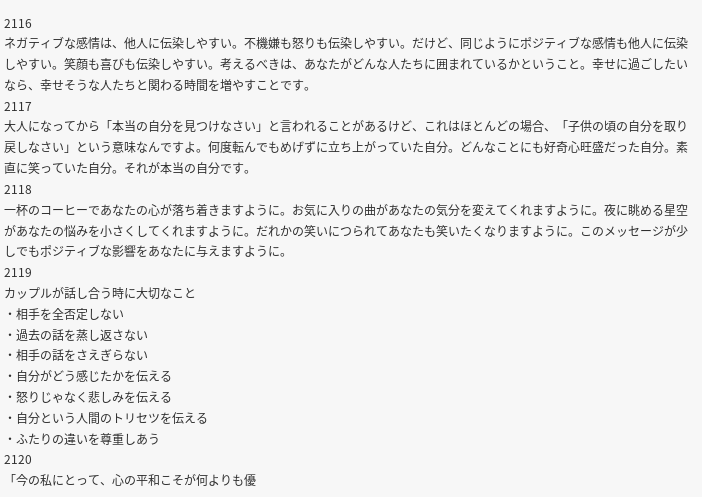2116
ネガティブな感情は、他人に伝染しやすい。不機嫌も怒りも伝染しやすい。だけど、同じようにポジティブな感情も他人に伝染しやすい。笑顔も喜びも伝染しやすい。考えるべきは、あなたがどんな人たちに囲まれているかということ。幸せに過ごしたいなら、幸せそうな人たちと関わる時間を増やすことです。
2117
大人になってから「本当の自分を見つけなさい」と言われることがあるけど、これはほとんどの場合、「子供の頃の自分を取り戻しなさい」という意味なんですよ。何度転んでもめげずに立ち上がっていた自分。どんなことにも好奇心旺盛だった自分。素直に笑っていた自分。それが本当の自分です。
2118
一杯のコーヒーであなたの心が落ち着きますように。お気に入りの曲があなたの気分を変えてくれますように。夜に眺める星空があなたの悩みを小さくしてくれますように。だれかの笑いにつられてあなたも笑いたくなりますように。このメッセージが少しでもポジティブな影響をあなたに与えますように。
2119
カップルが話し合う時に大切なこと
・相手を全否定しない
・過去の話を蒸し返さない
・相手の話をさえぎらない
・自分がどう感じたかを伝える
・怒りじゃなく悲しみを伝える
・自分という人間のトリセツを伝える
・ふたりの違いを尊重しあう
2120
「今の私にとって、心の平和こそが何よりも優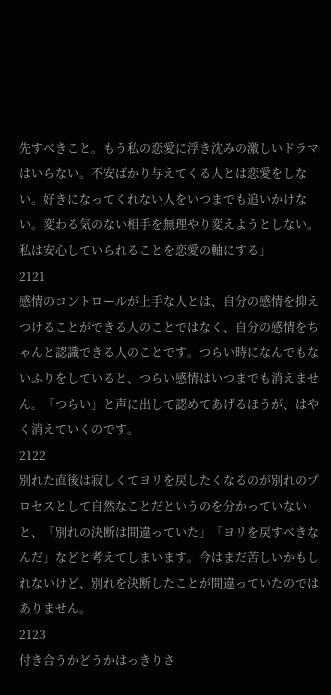先すべきこと。もう私の恋愛に浮き沈みの激しいドラマはいらない。不安ばかり与えてくる人とは恋愛をしない。好きになってくれない人をいつまでも追いかけない。変わる気のない相手を無理やり変えようとしない。私は安心していられることを恋愛の軸にする」
2121
感情のコントロールが上手な人とは、自分の感情を抑えつけることができる人のことではなく、自分の感情をちゃんと認識できる人のことです。つらい時になんでもないふりをしていると、つらい感情はいつまでも消えません。「つらい」と声に出して認めてあげるほうが、はやく消えていくのです。
2122
別れた直後は寂しくてヨリを戻したくなるのが別れのプロセスとして自然なことだというのを分かっていないと、「別れの決断は間違っていた」「ヨリを戻すべきなんだ」などと考えてしまいます。今はまだ苦しいかもしれないけど、別れを決断したことが間違っていたのではありません。
2123
付き合うかどうかはっきりさ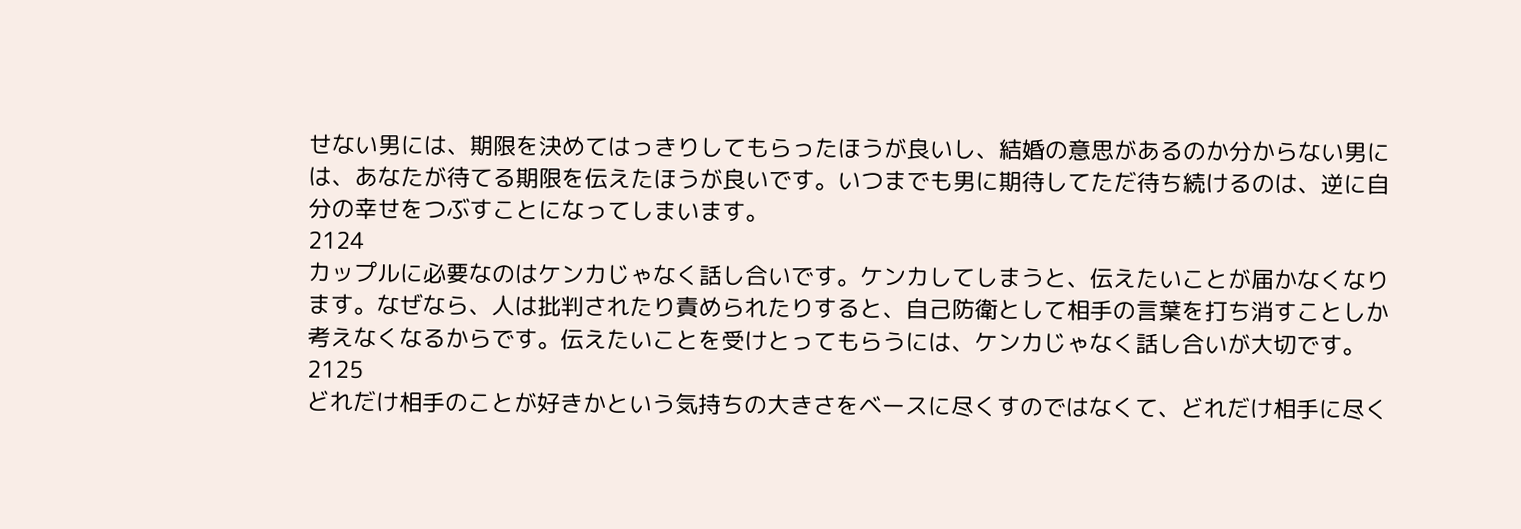せない男には、期限を決めてはっきりしてもらったほうが良いし、結婚の意思があるのか分からない男には、あなたが待てる期限を伝えたほうが良いです。いつまでも男に期待してただ待ち続けるのは、逆に自分の幸せをつぶすことになってしまいます。
2124
カップルに必要なのはケンカじゃなく話し合いです。ケンカしてしまうと、伝えたいことが届かなくなります。なぜなら、人は批判されたり責められたりすると、自己防衛として相手の言葉を打ち消すことしか考えなくなるからです。伝えたいことを受けとってもらうには、ケンカじゃなく話し合いが大切です。
2125
どれだけ相手のことが好きかという気持ちの大きさをベースに尽くすのではなくて、どれだけ相手に尽く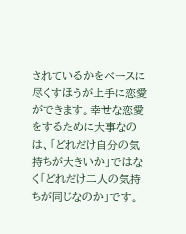されているかをベースに尽くすほうが上手に恋愛ができます。幸せな恋愛をするために大事なのは、「どれだけ自分の気持ちが大きいか」ではなく「どれだけ二人の気持ちが同じなのか」です。